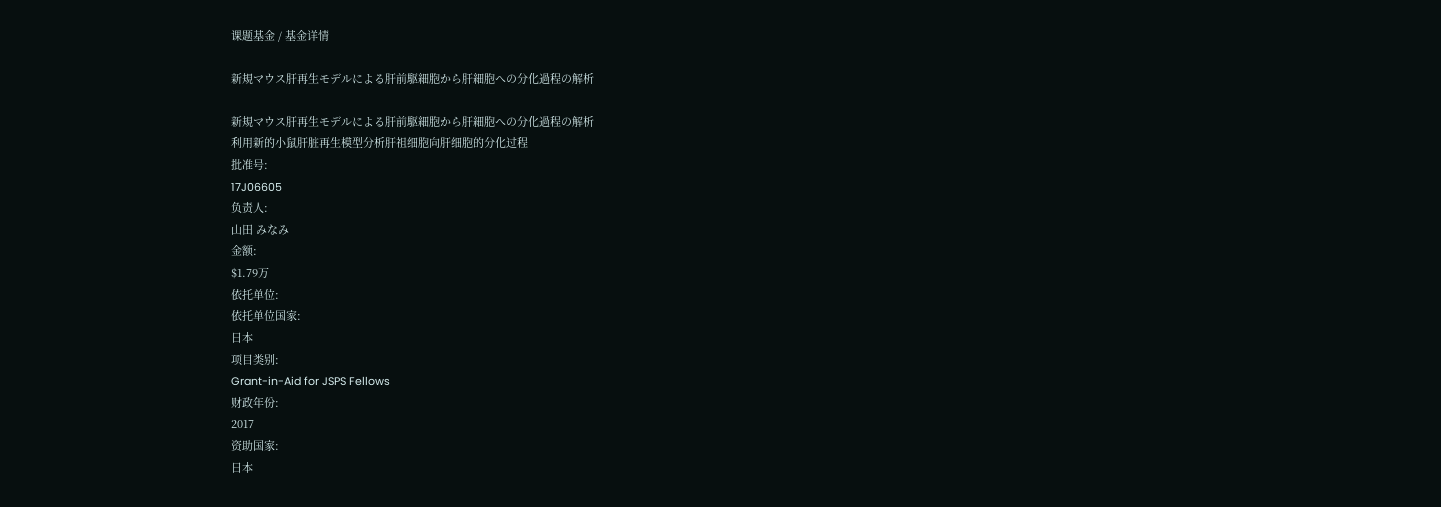课题基金 / 基金详情

新規マウス肝再生モデルによる肝前駆細胞から肝細胞への分化過程の解析

新規マウス肝再生モデルによる肝前駆細胞から肝細胞への分化過程の解析
利用新的小鼠肝脏再生模型分析肝祖细胞向肝细胞的分化过程
批准号:
17J06605
负责人:
山田 みなみ
金额:
$1.79万
依托单位:
依托单位国家:
日本
项目类别:
Grant-in-Aid for JSPS Fellows
财政年份:
2017
资助国家:
日本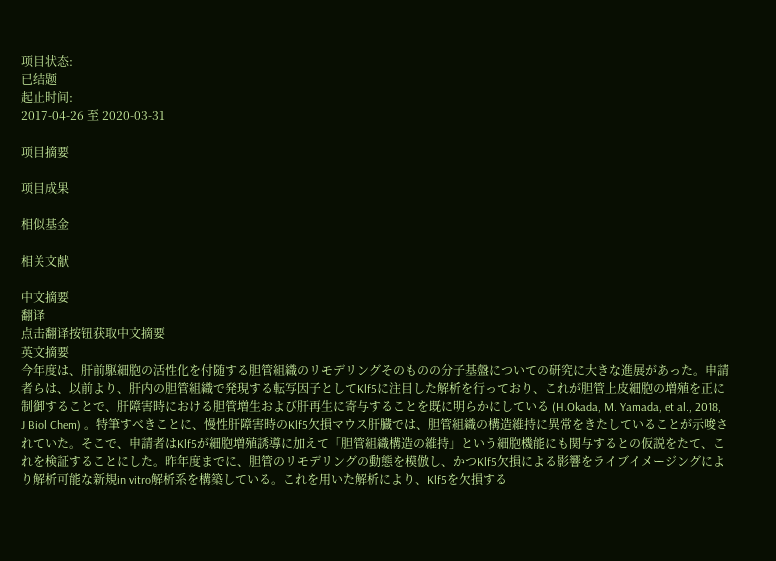项目状态:
已结题
起止时间:
2017-04-26 至 2020-03-31

项目摘要

项目成果

相似基金

相关文献

中文摘要
翻译
点击翻译按钮获取中文摘要
英文摘要
今年度は、肝前駆細胞の活性化を付随する胆管組織のリモデリングそのものの分子基盤についての研究に大きな進展があった。申請者らは、以前より、肝内の胆管組織で発現する転写因子としてKlf5に注目した解析を行っており、これが胆管上皮細胞の増殖を正に制御することで、肝障害時における胆管増生および肝再生に寄与することを既に明らかにしている (H.Okada, M. Yamada, et al., 2018, J Biol Chem) 。特筆すべきことに、慢性肝障害時のKlf5欠損マウス肝臓では、胆管組織の構造維持に異常をきたしていることが示唆されていた。そこで、申請者はKlf5が細胞増殖誘導に加えて「胆管組織構造の維持」という細胞機能にも関与するとの仮説をたて、これを検証することにした。昨年度までに、胆管のリモデリングの動態を模倣し、かつKlf5欠損による影響をライブイメージングにより解析可能な新規in vitro解析系を構築している。これを用いた解析により、Klf5を欠損する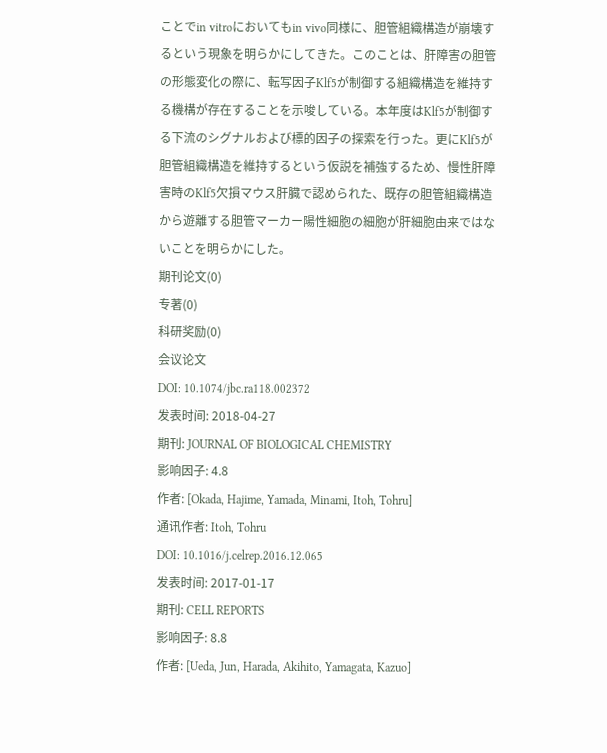ことでin vitroにおいてもin vivo同様に、胆管組織構造が崩壊するという現象を明らかにしてきた。このことは、肝障害の胆管の形態変化の際に、転写因子Klf5が制御する組織構造を維持する機構が存在することを示唆している。本年度はKlf5が制御する下流のシグナルおよび標的因子の探索を行った。更にKlf5が胆管組織構造を維持するという仮説を補強するため、慢性肝障害時のKlf5欠損マウス肝臓で認められた、既存の胆管組織構造から遊離する胆管マーカー陽性細胞の細胞が肝細胞由来ではないことを明らかにした。
期刊论文(0)
专著(0)
科研奖励(0)
会议论文
DOI: 10.1074/jbc.ra118.002372
发表时间: 2018-04-27
期刊: JOURNAL OF BIOLOGICAL CHEMISTRY
影响因子: 4.8
作者: [Okada, Hajime, Yamada, Minami, Itoh, Tohru]
通讯作者: Itoh, Tohru
DOI: 10.1016/j.celrep.2016.12.065
发表时间: 2017-01-17
期刊: CELL REPORTS
影响因子: 8.8
作者: [Ueda, Jun, Harada, Akihito, Yamagata, Kazuo]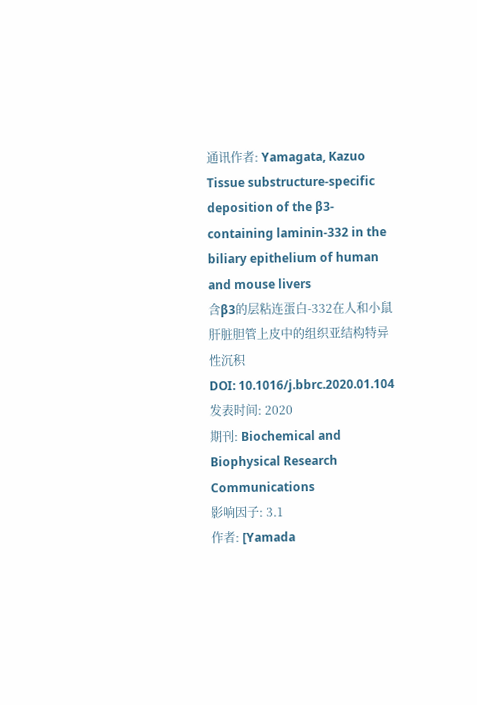通讯作者: Yamagata, Kazuo
Tissue substructure-specific deposition of the β3-containing laminin-332 in the biliary epithelium of human and mouse livers
含β3的层粘连蛋白-332在人和小鼠肝脏胆管上皮中的组织亚结构特异性沉积
DOI: 10.1016/j.bbrc.2020.01.104
发表时间: 2020
期刊: Biochemical and Biophysical Research Communications
影响因子: 3.1
作者: [Yamada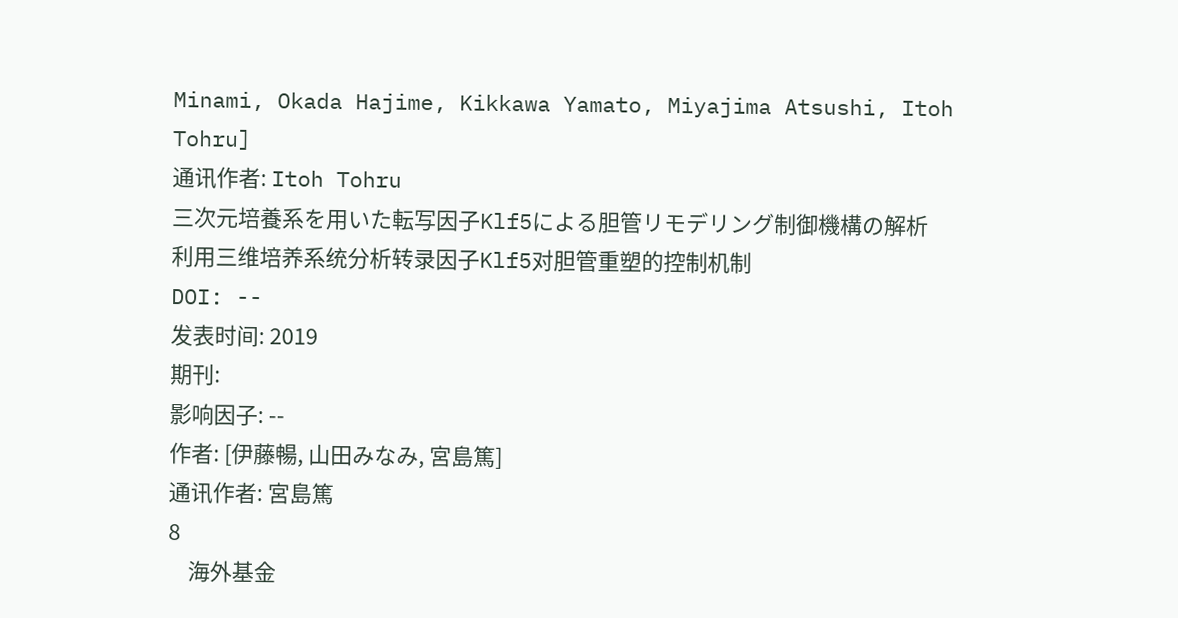Minami, Okada Hajime, Kikkawa Yamato, Miyajima Atsushi, Itoh Tohru]
通讯作者: Itoh Tohru
三次元培養系を用いた転写因子Klf5による胆管リモデリング制御機構の解析
利用三维培养系统分析转录因子Klf5对胆管重塑的控制机制
DOI: --
发表时间: 2019
期刊:
影响因子: --
作者: [伊藤暢, 山田みなみ, 宮島篤]
通讯作者: 宮島篤
8
    海外基金